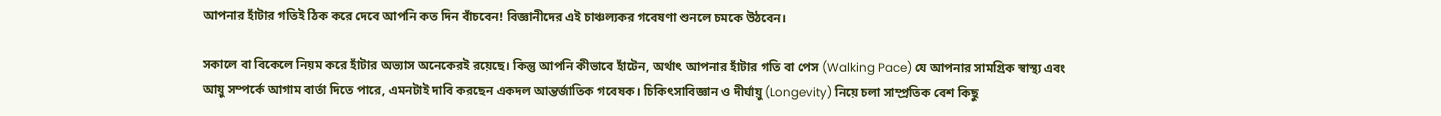আপনার হাঁটার গতিই ঠিক করে দেবে আপনি কত দিন বাঁচবেন! বিজ্ঞানীদের এই চাঞ্চল্যকর গবেষণা শুনলে চমকে উঠবেন।

সকালে বা বিকেলে নিয়ম করে হাঁটার অভ্যাস অনেকেরই রয়েছে। কিন্তু আপনি কীভাবে হাঁটেন, অর্থাৎ আপনার হাঁটার গতি বা পেস (Walking Pace) যে আপনার সামগ্রিক স্বাস্থ্য এবং আয়ু সম্পর্কে আগাম বার্তা দিতে পারে, এমনটাই দাবি করছেন একদল আন্তর্জাতিক গবেষক। চিকিৎসাবিজ্ঞান ও দীর্ঘায়ু (Longevity) নিয়ে চলা সাম্প্রতিক বেশ কিছু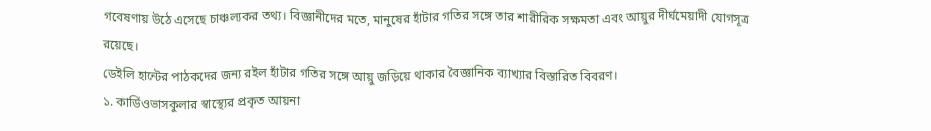গবেষণায় উঠে এসেছে চাঞ্চল্যকর তথ্য। বিজ্ঞানীদের মতে, মানুষের হাঁটার গতির সঙ্গে তার শারীরিক সক্ষমতা এবং আয়ুর দীর্ঘমেয়াদী যোগসূত্র রয়েছে।
ডেইলি হান্টের পাঠকদের জন্য রইল হাঁটার গতির সঙ্গে আয়ু জড়িয়ে থাকার বৈজ্ঞানিক ব্যাখ্যার বিস্তারিত বিবরণ।
১. কার্ডিওভাসকুলার স্বাস্থ্যের প্রকৃত আয়না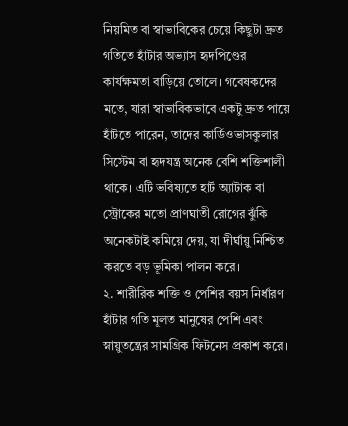নিয়মিত বা স্বাভাবিকের চেয়ে কিছুটা দ্রুত গতিতে হাঁটার অভ্যাস হৃদপিণ্ডের কার্যক্ষমতা বাড়িয়ে তোলে। গবেষকদের মতে, যারা স্বাভাবিকভাবে একটু দ্রুত পায়ে হাঁটতে পারেন, তাদের কার্ডিওভাসকুলার সিস্টেম বা হৃদযন্ত্র অনেক বেশি শক্তিশালী থাকে। এটি ভবিষ্যতে হার্ট অ্যাটাক বা স্ট্রোকের মতো প্রাণঘাতী রোগের ঝুঁকি অনেকটাই কমিয়ে দেয়, যা দীর্ঘায়ু নিশ্চিত করতে বড় ভূমিকা পালন করে।
২. শারীরিক শক্তি ও পেশির বয়স নির্ধারণ
হাঁটার গতি মূলত মানুষের পেশি এবং স্নায়ুতন্ত্রের সামগ্রিক ফিটনেস প্রকাশ করে।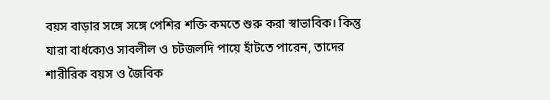বয়স বাড়ার সঙ্গে সঙ্গে পেশির শক্তি কমতে শুরু করা স্বাভাবিক। কিন্তু যারা বার্ধক্যেও সাবলীল ও চটজলদি পায়ে হাঁটতে পারেন, তাদের শারীরিক বয়স ও জৈবিক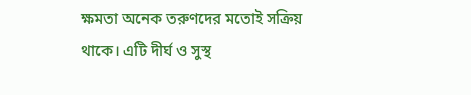ক্ষমতা অনেক তরুণদের মতোই সক্রিয় থাকে। এটি দীর্ঘ ও সুস্থ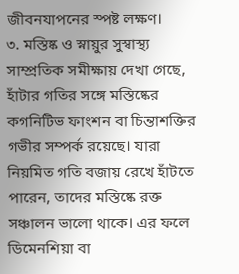জীবনযাপনের স্পষ্ট লক্ষণ।
৩. মস্তিষ্ক ও স্নায়ুর সুস্বাস্থ্য
সাম্প্রতিক সমীক্ষায় দেখা গেছে, হাঁটার গতির সঙ্গে মস্তিষ্কের কগনিটিভ ফাংশন বা চিন্তাশক্তির গভীর সম্পর্ক রয়েছে। যারা নিয়মিত গতি বজায় রেখে হাঁটতে পারেন, তাদের মস্তিষ্কে রক্ত সঞ্চালন ভালো থাকে। এর ফলে ডিমেনশিয়া বা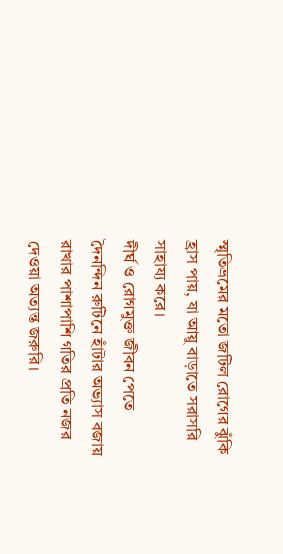স্মৃতিভ্রমের মতো জটিল রোগের ঝুঁকি হ্রাস পায়, যা আয়ু বাড়াতে সরাসরি সাহায্য করে।
দীর্ঘ ও রোগমুক্ত জীবন পেতে দৈনন্দিন রুটিনে হাঁটার অভ্যাস বজায় রাখার পাশাপাশি গতির প্রতি নজর দেওয়া অত্যন্ত জরুরি।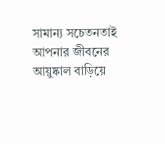সামান্য সচেতনতাই আপনার জীবনের আয়ুষ্কাল বাড়িয়ে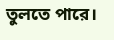তুলতে পারে।